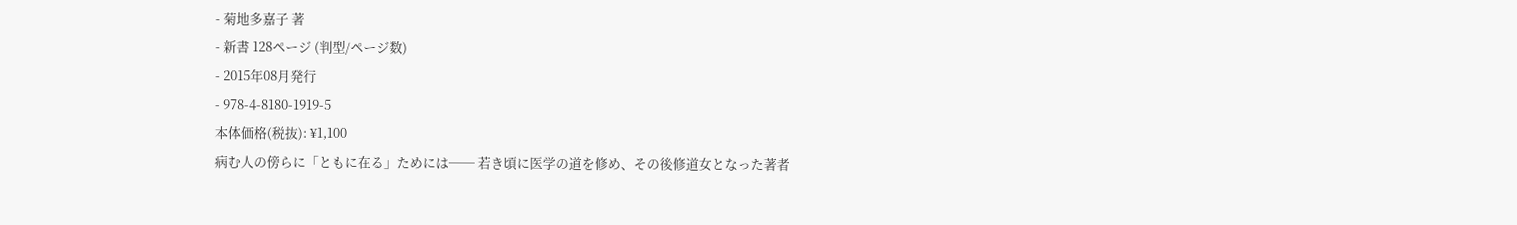- 菊地多嘉子 著
- 新書 128ページ (判型/ページ数)
- 2015年08月発行
- 978-4-8180-1919-5
本体価格(税抜): ¥1,100
病む人の傍らに「ともに在る」ためには── 若き頃に医学の道を修め、その後修道女となった著者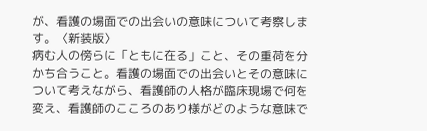が、看護の場面での出会いの意味について考察します。〈新装版〉
病む人の傍らに「ともに在る」こと、その重荷を分かち合うこと。看護の場面での出会いとその意味について考えながら、看護師の人格が臨床現場で何を変え、看護師のこころのあり様がどのような意味で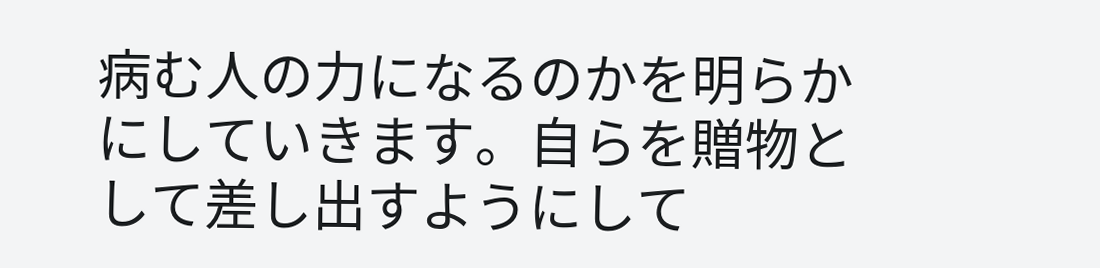病む人の力になるのかを明らかにしていきます。自らを贈物として差し出すようにして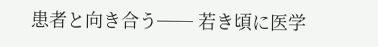患者と向き合う── 若き頃に医学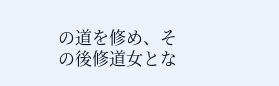の道を修め、その後修道女とな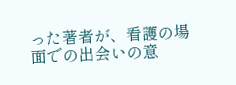った著者が、看護の場面での出会いの意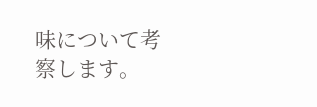味について考察します。